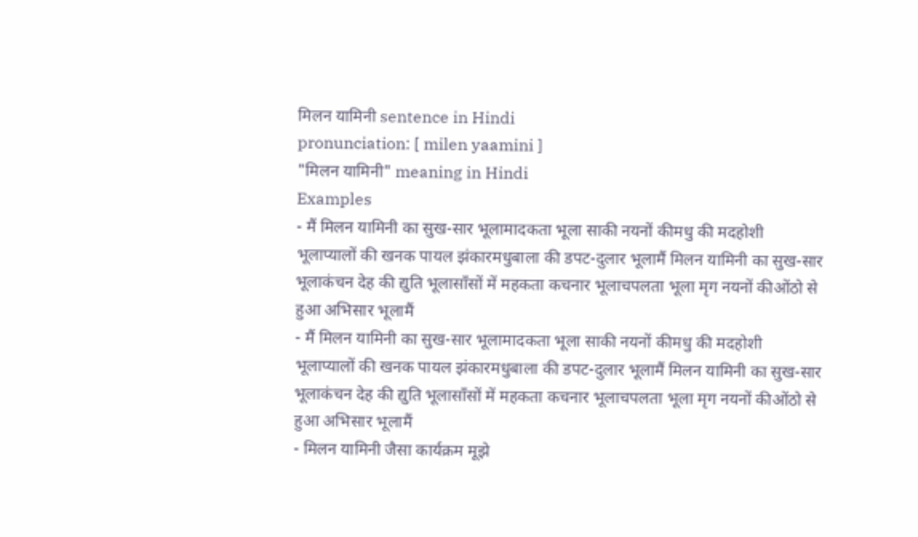मिलन यामिनी sentence in Hindi
pronunciation: [ milen yaamini ]
"मिलन यामिनी" meaning in Hindi
Examples
- मैं मिलन यामिनी का सुख-सार भूलामादकता भूला साकी नयनों कीमधु की मदहोशी भूलाप्यालों की खनक पायल झंकारमधुबाला की डपट-दुलार भूलामैं मिलन यामिनी का सुख-सार भूलाकंचन देह की द्युति भूलासाँसों में महकता कचनार भूलाचपलता भूला मृग नयनों कीओंठो से हुआ अभिसार भूलामैं
- मैं मिलन यामिनी का सुख-सार भूलामादकता भूला साकी नयनों कीमधु की मदहोशी भूलाप्यालों की खनक पायल झंकारमधुबाला की डपट-दुलार भूलामैं मिलन यामिनी का सुख-सार भूलाकंचन देह की द्युति भूलासाँसों में महकता कचनार भूलाचपलता भूला मृग नयनों कीओंठो से हुआ अभिसार भूलामैं
- मिलन यामिनी जैसा कार्यक्रम मूझे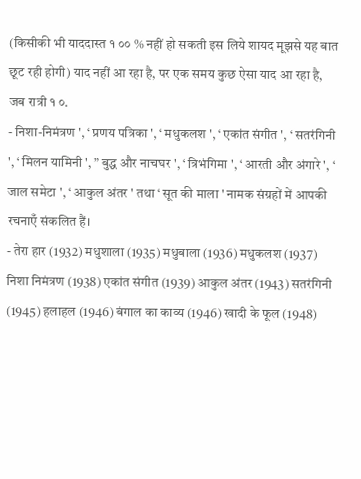(किसीकी भी याददास्त १ ०० % नहीं हो सकती इस लिये शायद मूझसे यह बात छूट रही होगी) याद नहीं आ रहा है, पर एक समय कुछ ऐसा याद आ रहा है, जब रात्री १ ०.
- निशा-निमंत्रण ', ‘ प्रणय पत्रिका ', ‘ मधुकलश ', ‘ एकांत संगीत ', ‘ सतरंगिनी ', ‘ मिलन यामिनी ', ” बुद्ध और नाचघर ', ‘ त्रिभंगिमा ', ‘ आरती और अंगारे ', ‘ जाल समेटा ', ‘ आकुल अंतर ' तथा ‘ सूत की माला ' नामक संग्रहों में आपकी रचनाएँ संकलित हैं।
- तेरा हार (1932) मधुशाला (1935) मधुबाला (1936) मधुकलश (1937) निशा निमंत्रण (1938) एकांत संगीत (1939) आकुल अंतर (1943) सतरंगिनी (1945) हलाहल (1946) बंगाल का काव्य (1946) खादी के फूल (1948)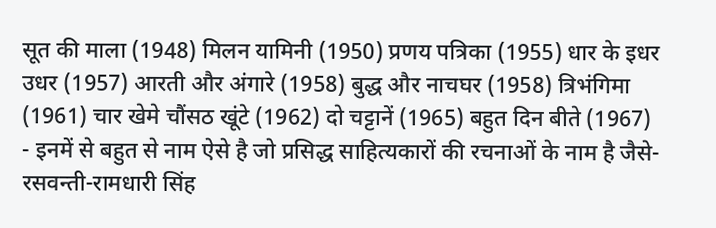सूत की माला (1948) मिलन यामिनी (1950) प्रणय पत्रिका (1955) धार के इधर उधर (1957) आरती और अंगारे (1958) बुद्ध और नाचघर (1958) त्रिभंगिमा (1961) चार खेमे चौंसठ खूंटे (1962) दो चट्टानें (1965) बहुत दिन बीते (1967)
- इनमें से बहुत से नाम ऐसे है जो प्रसिद्ध साहित्यकारों की रचनाओं के नाम है जैसे-रसवन्ती-रामधारी सिंह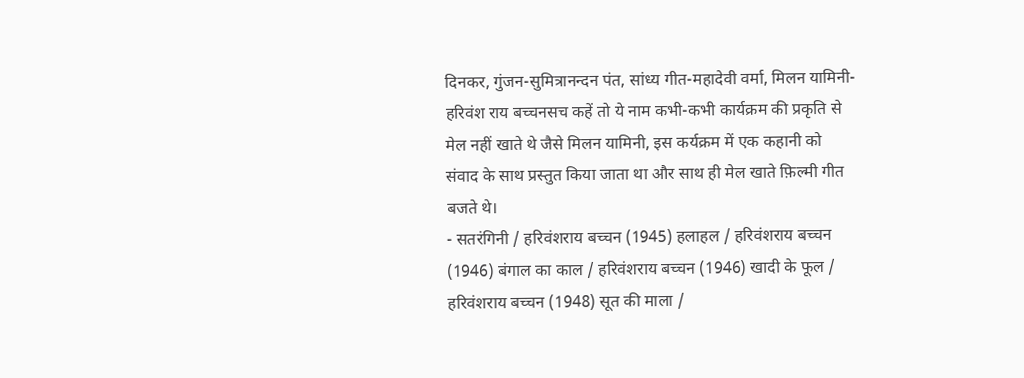दिनकर, गुंजन-सुमित्रानन्दन पंत, सांध्य गीत-महादेवी वर्मा, मिलन यामिनी-हरिवंश राय बच्चनसच कहें तो ये नाम कभी-कभी कार्यक्रम की प्रकृति से मेल नहीं खाते थे जैसे मिलन यामिनी, इस कर्यक्रम में एक कहानी को संवाद के साथ प्रस्तुत किया जाता था और साथ ही मेल खाते फ़िल्मी गीत बजते थे।
- सतरंगिनी / हरिवंशराय बच्चन (1945) हलाहल / हरिवंशराय बच्चन (1946) बंगाल का काल / हरिवंशराय बच्चन (1946) खादी के फूल / हरिवंशराय बच्चन (1948) सूत की माला /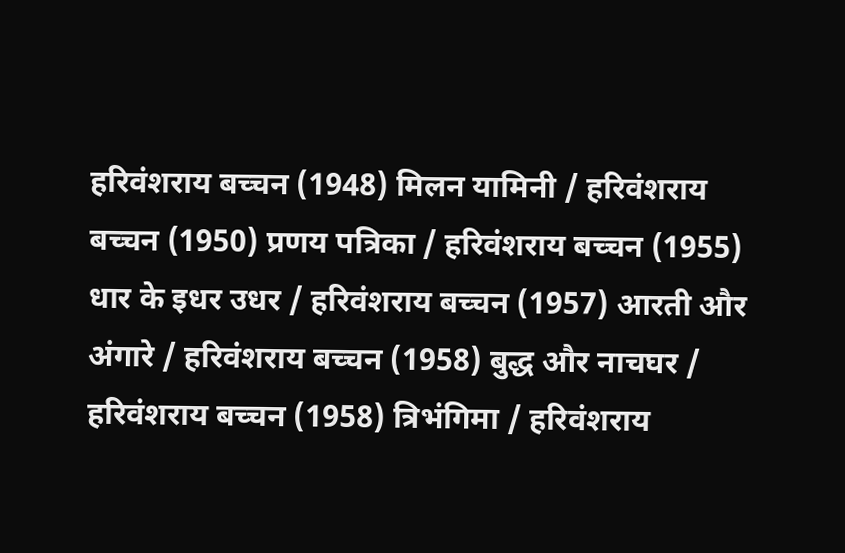हरिवंशराय बच्चन (1948) मिलन यामिनी / हरिवंशराय बच्चन (1950) प्रणय पत्रिका / हरिवंशराय बच्चन (1955) धार के इधर उधर / हरिवंशराय बच्चन (1957) आरती और अंगारे / हरिवंशराय बच्चन (1958) बुद्ध और नाचघर / हरिवंशराय बच्चन (1958) त्रिभंगिमा / हरिवंशराय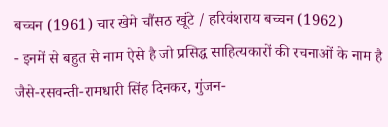बच्चन (1961) चार खेमे चौंसठ खूंटे / हरिवंशराय बच्चन (1962)
- इनमें से बहुत से नाम ऐसे है जो प्रसिद्ध साहित्यकारों की रचनाओं के नाम है जैसे-रसवन्ती-रामधारी सिंह दिनकर, गुंजन-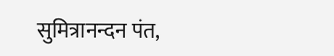सुमित्रानन्दन पंत,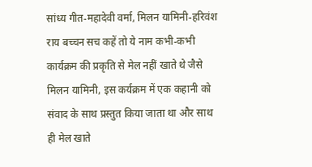सांध्य गीत-महादेवी वर्मा, मिलन यामिनी-हरिवंश राय बच्चन सच कहें तो ये नाम कभी-कभी कार्यक्रम की प्रकृति से मेल नहीं खाते थे जैसे मिलन यामिनी, इस कर्यक्रम में एक कहानी को संवाद के साथ प्रस्तुत किया जाता था और साथ ही मेल खाते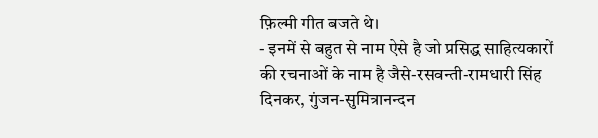फ़िल्मी गीत बजते थे।
- इनमें से बहुत से नाम ऐसे है जो प्रसिद्ध साहित्यकारों की रचनाओं के नाम है जैसे-रसवन्ती-रामधारी सिंह दिनकर, गुंजन-सुमित्रानन्दन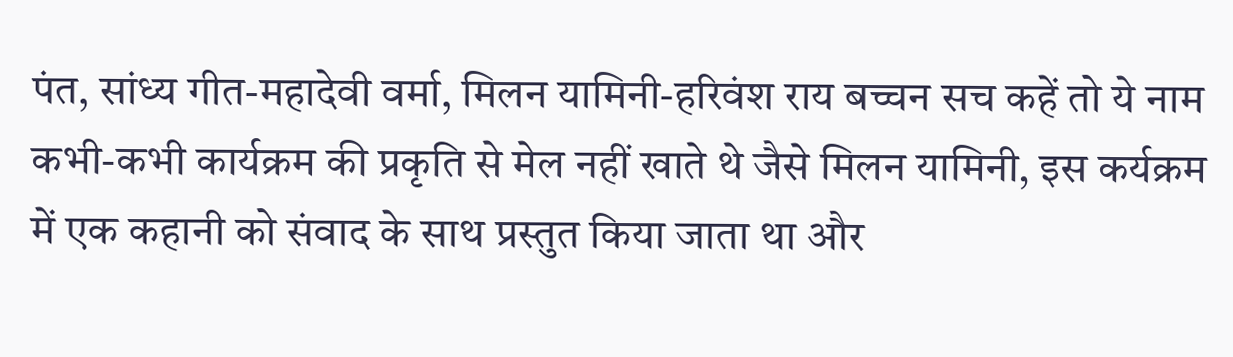पंत, सांध्य गीत-महादेवी वर्मा, मिलन यामिनी-हरिवंश राय बच्चन सच कहें तो ये नाम कभी-कभी कार्यक्रम की प्रकृति से मेल नहीं खाते थे जैसे मिलन यामिनी, इस कर्यक्रम में एक कहानी को संवाद के साथ प्रस्तुत किया जाता था और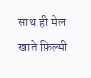साथ ही मेल खाते फ़िल्मी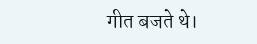गीत बजते थे।